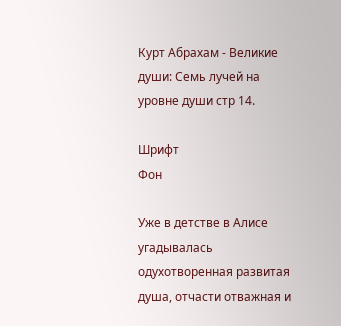Курт Абрахам - Великие души: Семь лучей на уровне души стр 14.

Шрифт
Фон

Уже в детстве в Алисе угадывалась одухотворенная развитая душа, отчасти отважная и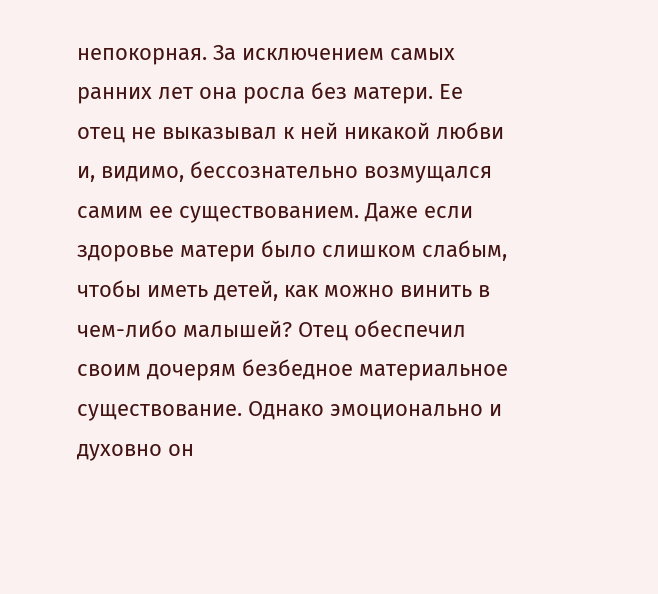непокорная. За исключением самых ранних лет она росла без матери. Ее отец не выказывал к ней никакой любви и, видимо, бессознательно возмущался самим ее существованием. Даже если здоровье матери было слишком слабым, чтобы иметь детей, как можно винить в чем-либо малышей? Отец обеспечил своим дочерям безбедное материальное существование. Однако эмоционально и духовно он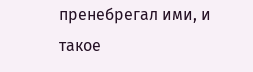пренебрегал ими, и такое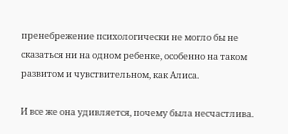пренебрежение психологически не могло бы не сказаться ни на одном ребенке, особенно на таком развитом и чувствительном, как Алиса.

И все же она удивляется, почему была несчастлива.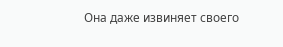Она даже извиняет своего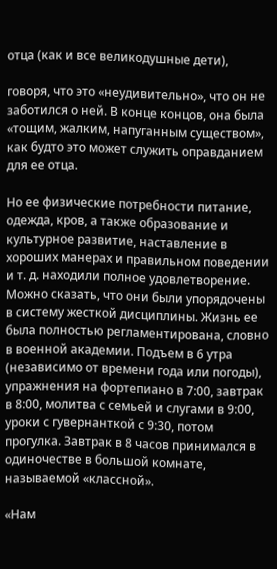отца (как и все великодушные дети),

говоря, что это «неудивительно», что он не заботился о ней. В конце концов, она была «тощим, жалким, напуганным существом», как будто это может служить оправданием для ее отца.

Но ее физические потребности питание, одежда, кров, а также образование и культурное развитие, наставление в хороших манерах и правильном поведении и т. д. находили полное удовлетворение. Можно сказать, что они были упорядочены в систему жесткой дисциплины. Жизнь ее была полностью регламентирована, словно в военной академии. Подъем в 6 утра (независимо от времени года или погоды), упражнения на фортепиано в 7:00, завтрак в 8:00, молитва с семьей и слугами в 9:00, уроки с гувернанткой с 9:30, потом прогулка. Завтрак в 8 часов принимался в одиночестве в большой комнате, называемой «классной».

«Нам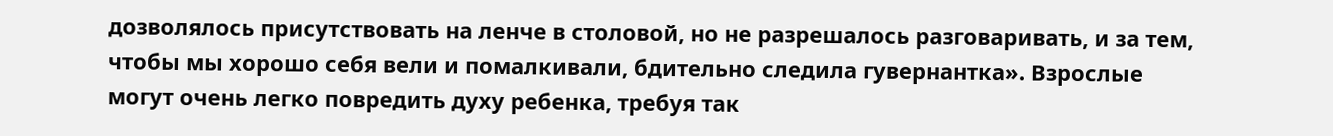дозволялось присутствовать на ленче в столовой, но не разрешалось разговаривать, и за тем, чтобы мы хорошо себя вели и помалкивали, бдительно следила гувернантка». Взрослые могут очень легко повредить духу ребенка, требуя так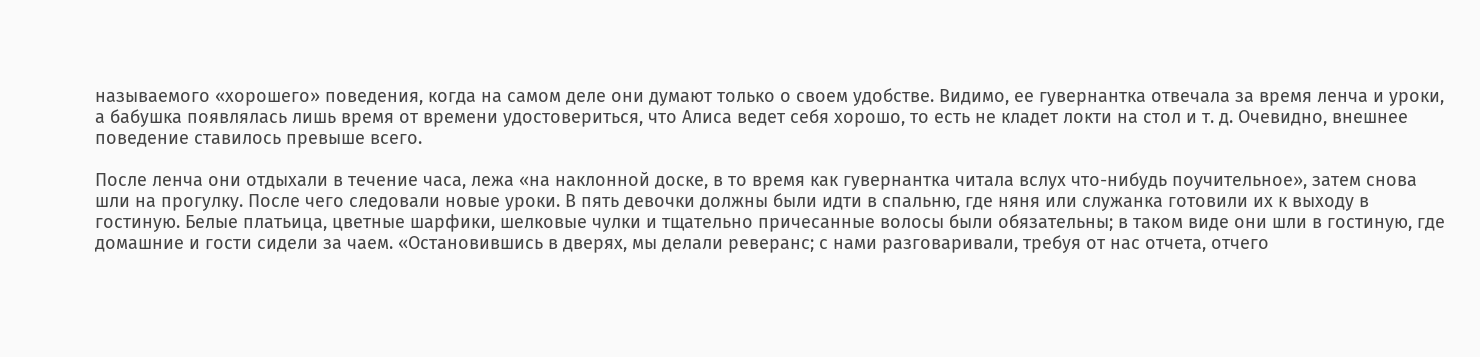называемого «хорошего» поведения, когда на самом деле они думают только о своем удобстве. Видимо, ее гувернантка отвечала за время ленча и уроки, а бабушка появлялась лишь время от времени удостовериться, что Алиса ведет себя хорошо, то есть не кладет локти на стол и т. д. Очевидно, внешнее поведение ставилось превыше всего.

После ленча они отдыхали в течение часа, лежа «на наклонной доске, в то время как гувернантка читала вслух что-нибудь поучительное», затем снова шли на прогулку. После чего следовали новые уроки. В пять девочки должны были идти в спальню, где няня или служанка готовили их к выходу в гостиную. Белые платьица, цветные шарфики, шелковые чулки и тщательно причесанные волосы были обязательны; в таком виде они шли в гостиную, где домашние и гости сидели за чаем. «Остановившись в дверях, мы делали реверанс; с нами разговаривали, требуя от нас отчета, отчего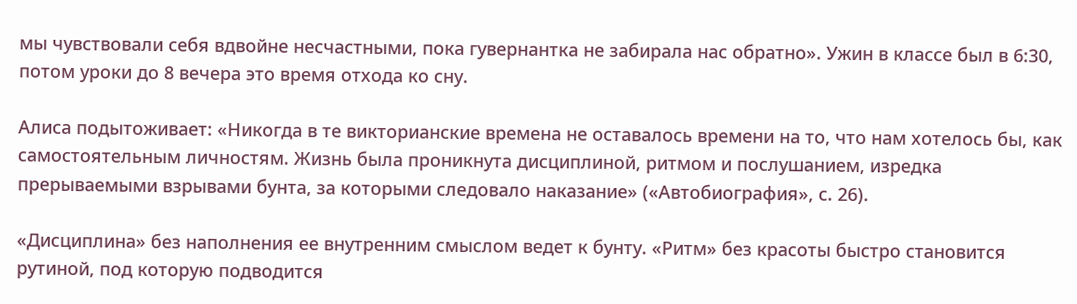мы чувствовали себя вдвойне несчастными, пока гувернантка не забирала нас обратно». Ужин в классе был в 6:30, потом уроки до 8 вечера это время отхода ко сну.

Алиса подытоживает: «Никогда в те викторианские времена не оставалось времени на то, что нам хотелось бы, как самостоятельным личностям. Жизнь была проникнута дисциплиной, ритмом и послушанием, изредка прерываемыми взрывами бунта, за которыми следовало наказание» («Автобиография», с. 26).

«Дисциплина» без наполнения ее внутренним смыслом ведет к бунту. «Ритм» без красоты быстро становится рутиной, под которую подводится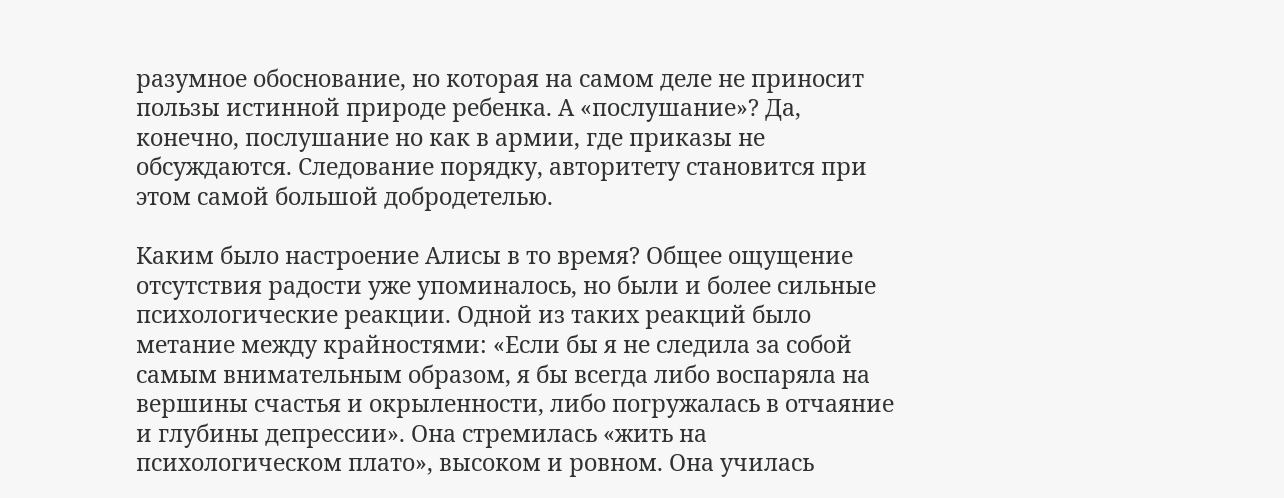разумное обоснование, но которая на самом деле не приносит пользы истинной природе ребенка. А «послушание»? Да, конечно, послушание но как в армии, где приказы не обсуждаются. Следование порядку, авторитету становится при этом самой большой добродетелью.

Каким было настроение Алисы в то время? Общее ощущение отсутствия радости уже упоминалось, но были и более сильные психологические реакции. Одной из таких реакций было метание между крайностями: «Если бы я не следила за собой самым внимательным образом, я бы всегда либо воспаряла на вершины счастья и окрыленности, либо погружалась в отчаяние и глубины депрессии». Она стремилась «жить на психологическом плато», высоком и ровном. Она училась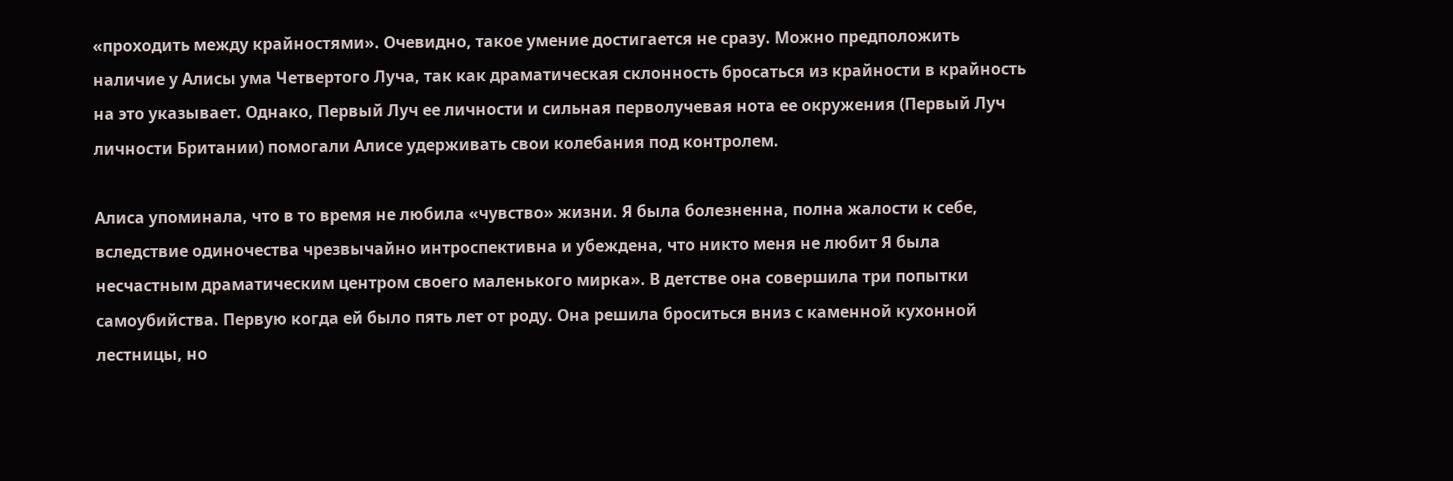«проходить между крайностями». Очевидно, такое умение достигается не сразу. Можно предположить наличие у Алисы ума Четвертого Луча, так как драматическая склонность бросаться из крайности в крайность на это указывает. Однако, Первый Луч ее личности и сильная перволучевая нота ее окружения (Первый Луч личности Британии) помогали Алисе удерживать свои колебания под контролем.

Алиса упоминала, что в то время не любила «чувство» жизни. Я была болезненна, полна жалости к себе, вследствие одиночества чрезвычайно интроспективна и убеждена, что никто меня не любит Я была несчастным драматическим центром своего маленького мирка». В детстве она совершила три попытки самоубийства. Первую когда ей было пять лет от роду. Она решила броситься вниз с каменной кухонной лестницы, но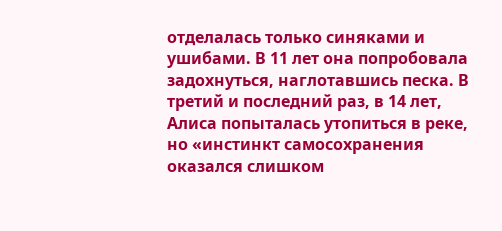отделалась только синяками и ушибами. В 11 лет она попробовала задохнуться, наглотавшись песка. В третий и последний раз, в 14 лет, Алиса попыталась утопиться в реке, но «инстинкт самосохранения оказался слишком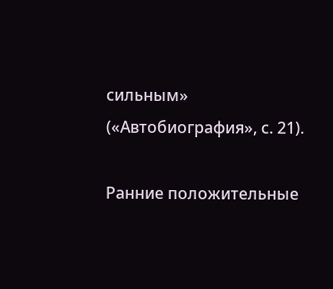сильным» («Автобиография», с. 21).

Ранние положительные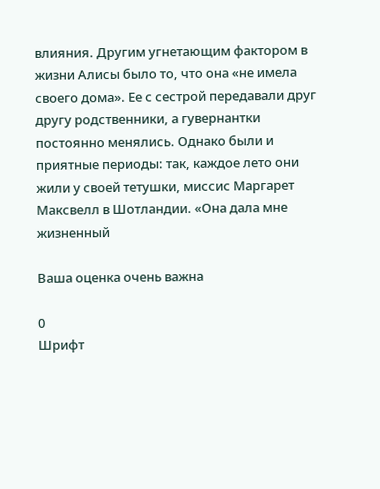влияния. Другим угнетающим фактором в жизни Алисы было то, что она «не имела своего дома». Ее с сестрой передавали друг другу родственники, а гувернантки постоянно менялись. Однако были и приятные периоды: так, каждое лето они жили у своей тетушки, миссис Маргарет Максвелл в Шотландии. «Она дала мне жизненный

Ваша оценка очень важна

0
Шрифт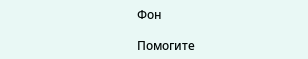Фон

Помогите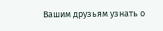Вашим друзьям узнать о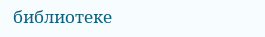библиотеке